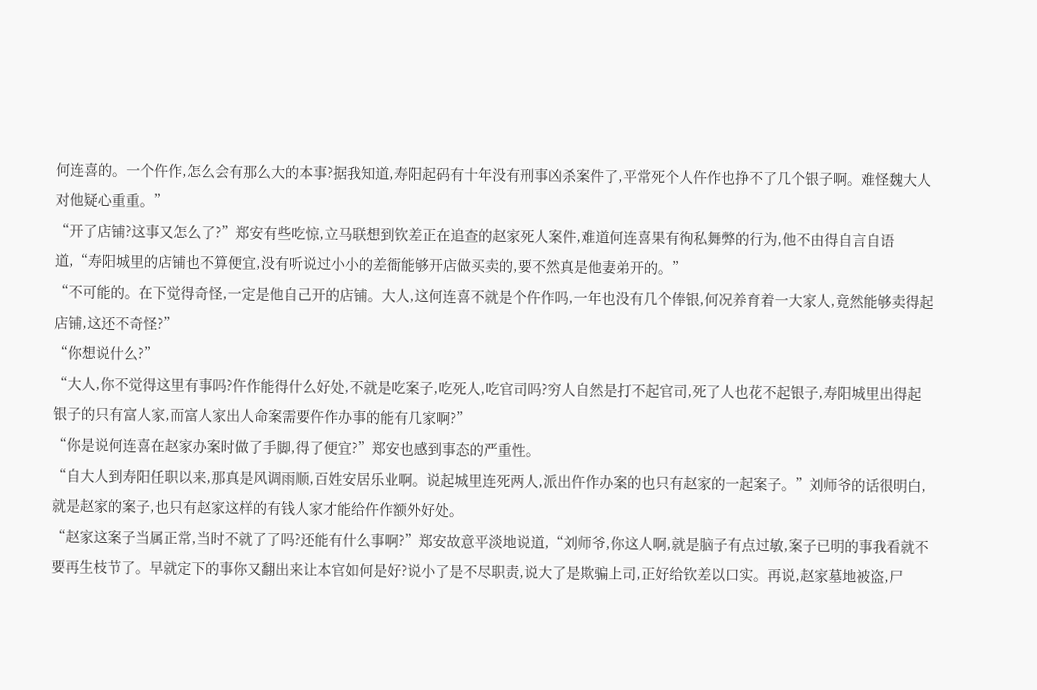何连喜的。一个仵作,怎么会有那么大的本事?据我知道,寿阳起码有十年没有刑事凶杀案件了,平常死个人仵作也挣不了几个银子啊。难怪魏大人对他疑心重重。”
“开了店铺?这事又怎么了?”郑安有些吃惊,立马联想到钦差正在追查的赵家死人案件,难道何连喜果有徇私舞弊的行为,他不由得自言自语道,“寿阳城里的店铺也不算便宜,没有听说过小小的差衙能够开店做买卖的,要不然真是他妻弟开的。”
“不可能的。在下觉得奇怪,一定是他自己开的店铺。大人,这何连喜不就是个仵作吗,一年也没有几个俸银,何况养育着一大家人,竟然能够卖得起店铺,这还不奇怪?”
“你想说什么?”
“大人,你不觉得这里有事吗?仵作能得什么好处,不就是吃案子,吃死人,吃官司吗?穷人自然是打不起官司,死了人也花不起银子,寿阳城里出得起银子的只有富人家,而富人家出人命案需要仵作办事的能有几家啊?”
“你是说何连喜在赵家办案时做了手脚,得了便宜?”郑安也感到事态的严重性。
“自大人到寿阳任职以来,那真是风调雨顺,百姓安居乐业啊。说起城里连死两人,派出仵作办案的也只有赵家的一起案子。”刘师爷的话很明白,就是赵家的案子,也只有赵家这样的有钱人家才能给仵作额外好处。
“赵家这案子当属正常,当时不就了了吗?还能有什么事啊?”郑安故意平淡地说道,“刘师爷,你这人啊,就是脑子有点过敏,案子已明的事我看就不要再生枝节了。早就定下的事你又翻出来让本官如何是好?说小了是不尽职责,说大了是欺骗上司,正好给钦差以口实。再说,赵家墓地被盗,尸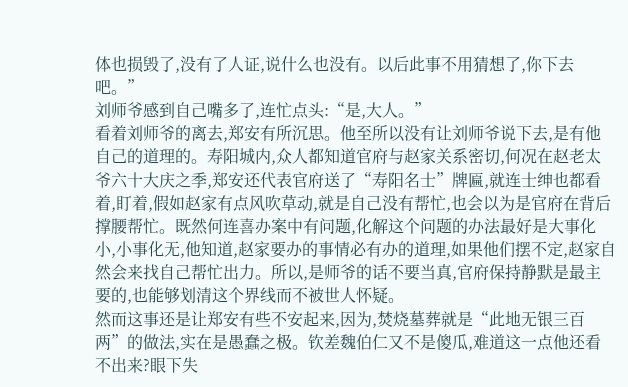体也损毁了,没有了人证,说什么也没有。以后此事不用猜想了,你下去吧。”
刘师爷感到自己嘴多了,连忙点头:“是,大人。”
看着刘师爷的离去,郑安有所沉思。他至所以没有让刘师爷说下去,是有他自己的道理的。寿阳城内,众人都知道官府与赵家关系密切,何况在赵老太爷六十大庆之季,郑安还代表官府送了“寿阳名士”牌匾,就连士绅也都看着,盯着,假如赵家有点风吹草动,就是自己没有帮忙,也会以为是官府在背后撑腰帮忙。既然何连喜办案中有问题,化解这个问题的办法最好是大事化小,小事化无,他知道,赵家要办的事情必有办的道理,如果他们摆不定,赵家自然会来找自己帮忙出力。所以,是师爷的话不要当真,官府保持静默是最主要的,也能够划清这个界线而不被世人怀疑。
然而这事还是让郑安有些不安起来,因为,焚烧墓葬就是“此地无银三百两”的做法,实在是愚蠢之极。钦差魏伯仁又不是傻瓜,难道这一点他还看不出来?眼下失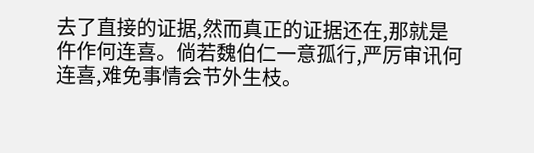去了直接的证据,然而真正的证据还在,那就是仵作何连喜。倘若魏伯仁一意孤行,严厉审讯何连喜,难免事情会节外生枝。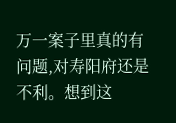万一案子里真的有问题,对寿阳府还是不利。想到这